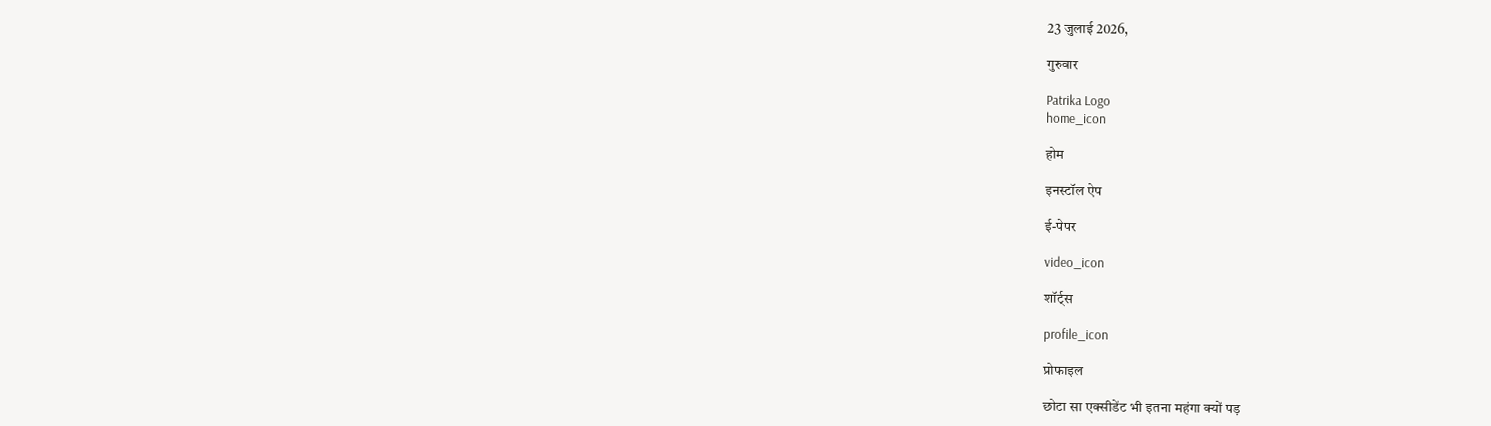23 जुलाई 2026,

गुरुवार

Patrika Logo
home_icon

होम

इनस्टॉल ऐप

ई-पेपर

video_icon

शॉर्ट्स

profile_icon

प्रोफाइल

छोटा सा एक्सीडेंट भी इतना महंगा क्यों पड़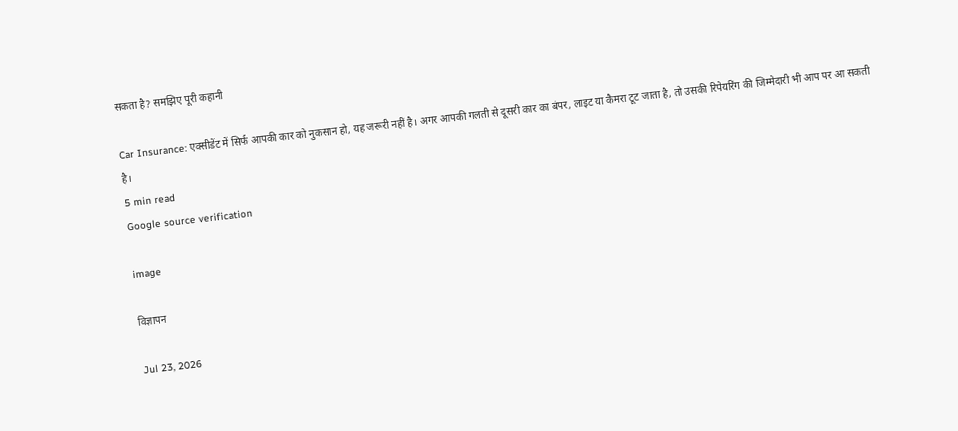सकता है? समझिए पूरी कहानी

Car Insurance: एक्सीडेंट में सिर्फ आपकी कार को नुकसान हो, यह जरूरी नहीं है। अगर आपकी गलती से दूसरी कार का बंपर, लाइट या कैमरा टूट जाता है, तो उसकी रिपेयरिंग की जिम्मेदारी भी आप पर आ सकती है।
5 min read
Google source verification

image

विज्ञापन

Jul 23, 2026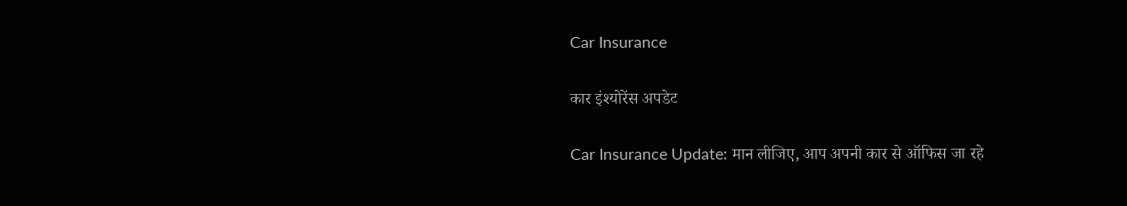Car Insurance

कार इंश्योरेंस अपडेट

Car Insurance Update: मान लीजिए, आप अपनी कार से ऑफिस जा रहे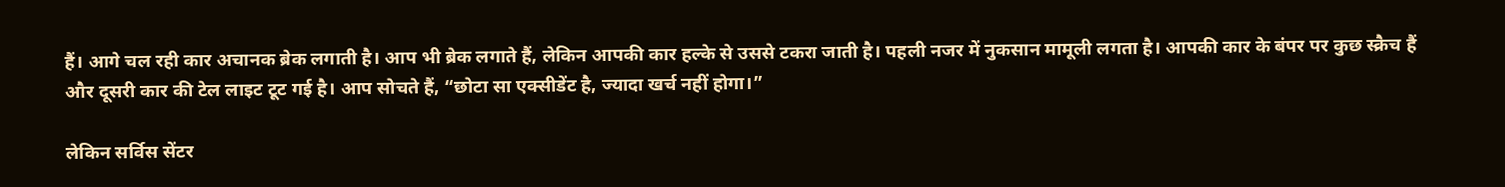हैं। आगे चल रही कार अचानक ब्रेक लगाती है। आप भी ब्रेक लगाते हैं, लेकिन आपकी कार हल्के से उससे टकरा जाती है। पहली नजर में नुकसान मामूली लगता है। आपकी कार के बंपर पर कुछ स्क्रैच हैं और दूसरी कार की टेल लाइट टूट गई है। आप सोचते हैं, “छोटा सा एक्सीडेंट है, ज्यादा खर्च नहीं होगा।”

लेकिन सर्विस सेंटर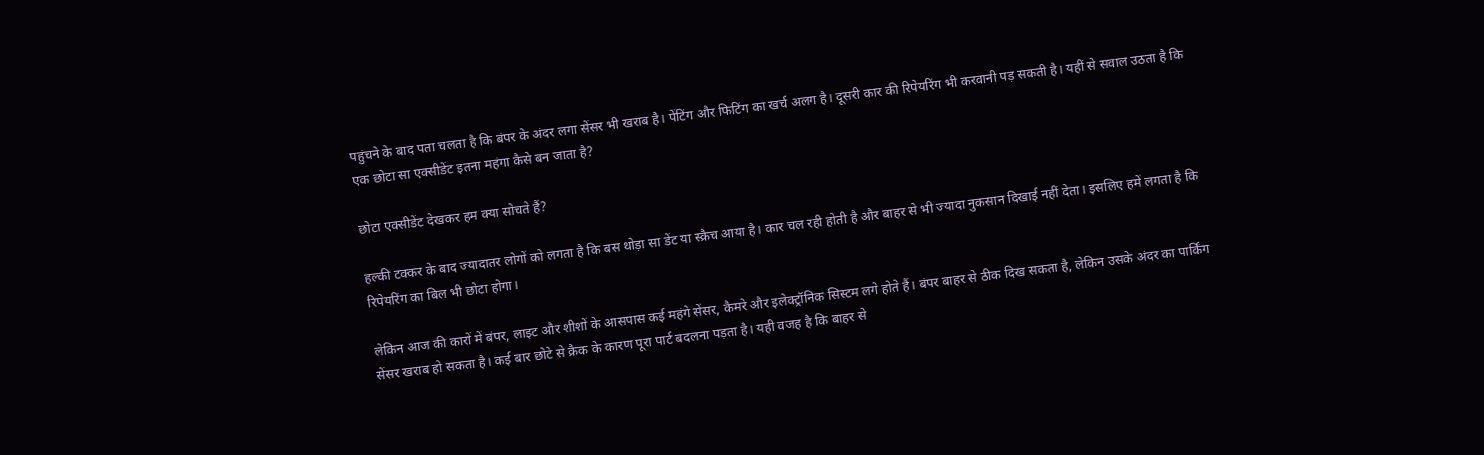पहुंचने के बाद पता चलता है कि बंपर के अंदर लगा सेंसर भी खराब है। पेंटिंग और फिटिंग का खर्च अलग है। दूसरी कार की रिपेयरिंग भी करवानी पड़ सकती है। यहीं से सवाल उठता है कि एक छोटा सा एक्सीडेंट इतना महंगा कैसे बन जाता है?

छोटा एक्सीडेंट देखकर हम क्या सोचते हैं?

हल्की टक्कर के बाद ज्यादातर लोगों को लगता है कि बस थोड़ा सा डेंट या स्क्रैच आया है। कार चल रही होती है और बाहर से भी ज्यादा नुकसान दिखाई नहीं देता। इसलिए हमें लगता है कि रिपेयरिंग का बिल भी छोटा होगा।

लेकिन आज की कारों में बंपर, लाइट और शीशों के आसपास कई महंगे सेंसर, कैमरे और इलेक्ट्रॉनिक सिस्टम लगे होते हैं। बंपर बाहर से ठीक दिख सकता है, लेकिन उसके अंदर का पार्किंग सेंसर खराब हो सकता है। कई बार छोटे से क्रैक के कारण पूरा पार्ट बदलना पड़ता है। यही वजह है कि बाहर से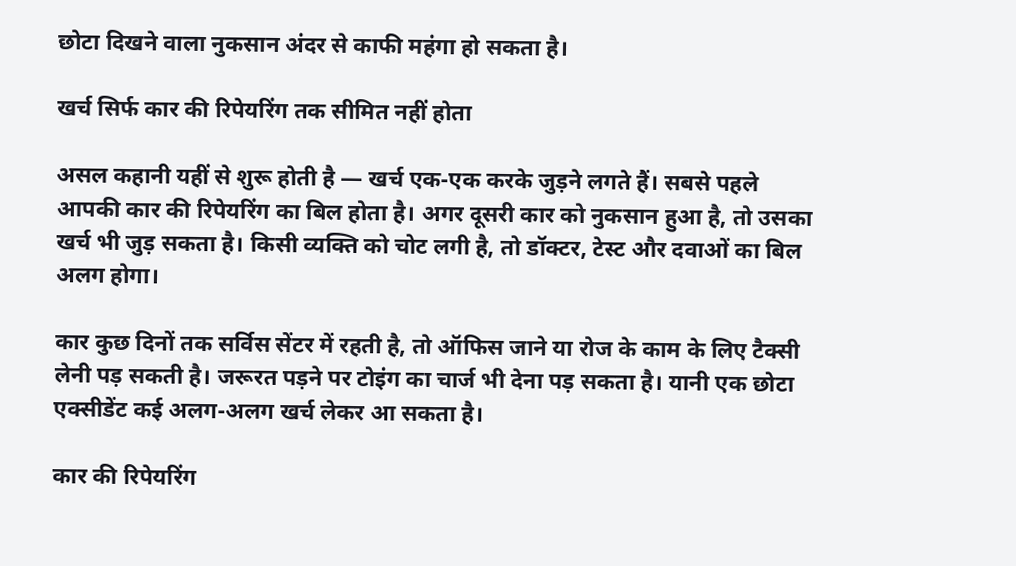छोटा दिखने वाला नुकसान अंदर से काफी महंगा हो सकता है।

खर्च सिर्फ कार की रिपेयरिंग तक सीमित नहीं होता

असल कहानी यहीं से शुरू होती है — खर्च एक-एक करके जुड़ने लगते हैं। सबसे पहले आपकी कार की रिपेयरिंग का बिल होता है। अगर दूसरी कार को नुकसान हुआ है, तो उसका खर्च भी जुड़ सकता है। किसी व्यक्ति को चोट लगी है, तो डॉक्टर, टेस्ट और दवाओं का बिल अलग होगा।

कार कुछ दिनों तक सर्विस सेंटर में रहती है, तो ऑफिस जाने या रोज के काम के लिए टैक्सी लेनी पड़ सकती है। जरूरत पड़ने पर टोइंग का चार्ज भी देना पड़ सकता है। यानी एक छोटा एक्सीडेंट कई अलग-अलग खर्च लेकर आ सकता है।

कार की रिपेयरिंग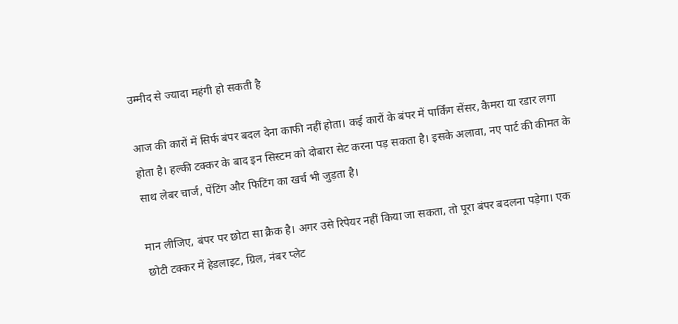उम्मीद से ज्यादा महंगी हो सकती है

आज की कारों में सिर्फ बंपर बदल देना काफी नहीं होता। कई कारों के बंपर में पार्किंग सेंसर, कैमरा या रडार लगा होता है। हल्की टक्कर के बाद इन सिस्टम को दोबारा सेट करना पड़ सकता है। इसके अलावा, नए पार्ट की कीमत के साथ लेबर चार्ज, पेंटिंग और फिटिंग का खर्च भी जुड़ता है।

मान लीजिए, बंपर पर छोटा सा क्रैक है। अगर उसे रिपेयर नहीं किया जा सकता, तो पूरा बंपर बदलना पड़ेगा। एक छोटी टक्कर में हेडलाइट, ग्रिल, नंबर प्लेट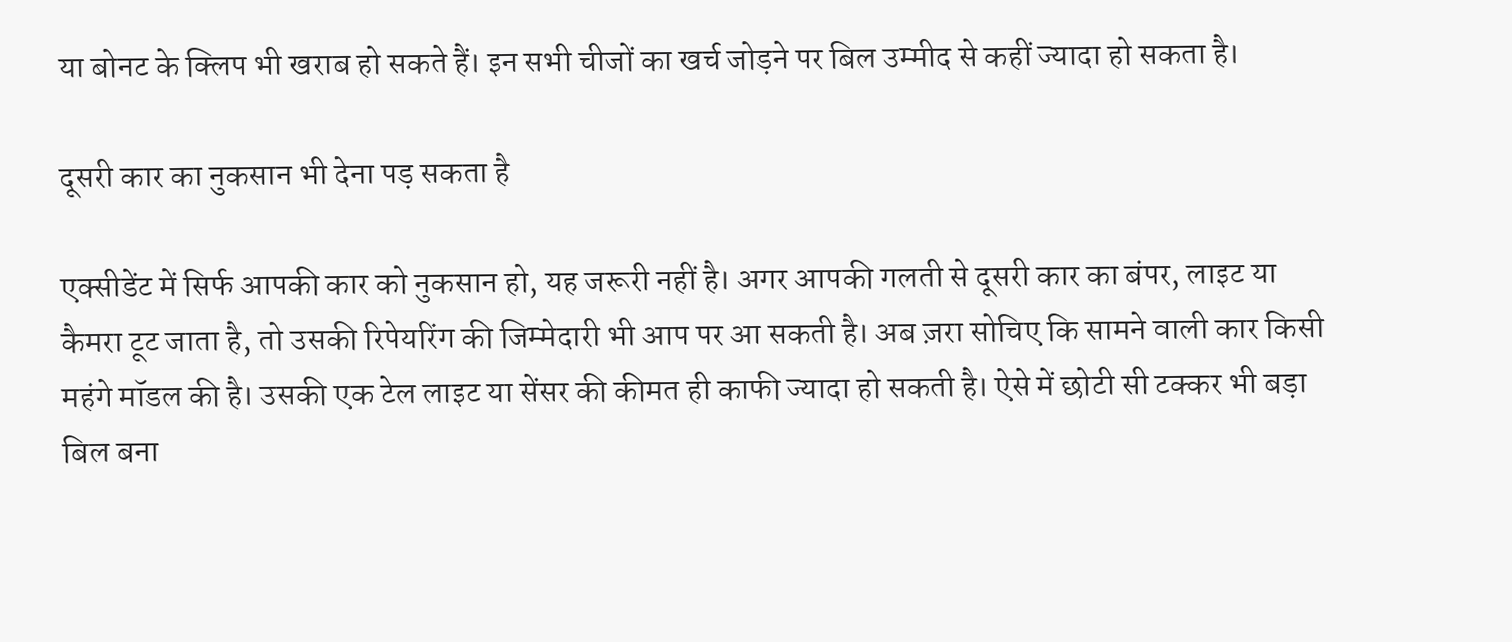या बोनट के क्लिप भी खराब हो सकते हैं। इन सभी चीजों का खर्च जोड़ने पर बिल उम्मीद से कहीं ज्यादा हो सकता है।

दूसरी कार का नुकसान भी देना पड़ सकता है

एक्सीडेंट में सिर्फ आपकी कार को नुकसान हो, यह जरूरी नहीं है। अगर आपकी गलती से दूसरी कार का बंपर, लाइट या कैमरा टूट जाता है, तो उसकी रिपेयरिंग की जिम्मेदारी भी आप पर आ सकती है। अब ज़रा सोचिए कि सामने वाली कार किसी महंगे मॉडल की है। उसकी एक टेल लाइट या सेंसर की कीमत ही काफी ज्यादा हो सकती है। ऐसे में छोटी सी टक्कर भी बड़ा बिल बना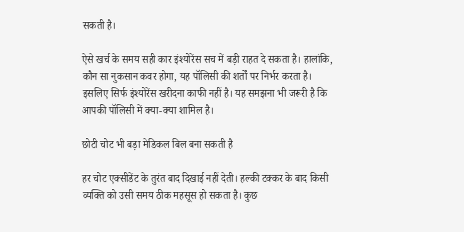सकती है।

ऐसे खर्च के समय सही कार इंश्योरेंस सच में बड़ी राहत दे सकता है। हालांकि, कौन सा नुकसान कवर होगा, यह पॉलिसी की शर्तों पर निर्भर करता है। इसलिए सिर्फ इंश्योरेंस खरीदना काफी नहीं है। यह समझना भी जरूरी है कि आपकी पॉलिसी में क्या-क्या शामिल है।

छोटी चोट भी बड़ा मेडिकल बिल बना सकती है

हर चोट एक्सीडेंट के तुरंत बाद दिखाई नहीं देती। हल्की टक्कर के बाद किसी व्यक्ति को उसी समय ठीक महसूस हो सकता है। कुछ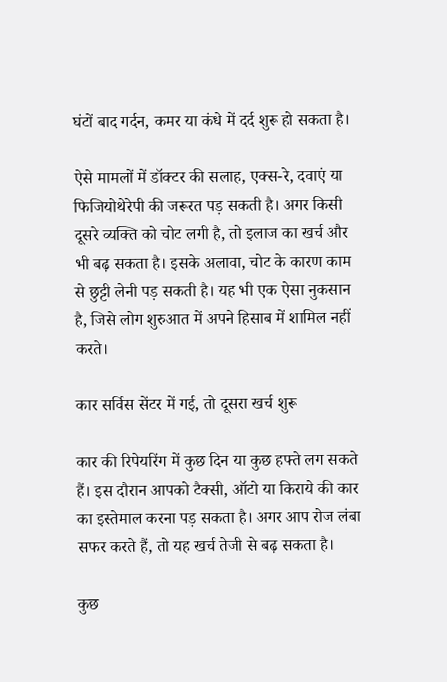घंटों बाद गर्दन, कमर या कंधे में दर्द शुरू हो सकता है।

ऐसे मामलों में डॉक्टर की सलाह, एक्स-रे, दवाएं या फिजियोथेरेपी की जरूरत पड़ सकती है। अगर किसी दूसरे व्यक्ति को चोट लगी है, तो इलाज का खर्च और भी बढ़ सकता है। इसके अलावा, चोट के कारण काम से छुट्टी लेनी पड़ सकती है। यह भी एक ऐसा नुकसान है, जिसे लोग शुरुआत में अपने हिसाब में शामिल नहीं करते।

कार सर्विस सेंटर में गई, तो दूसरा खर्च शुरू

कार की रिपेयरिंग में कुछ दिन या कुछ हफ्ते लग सकते हैं। इस दौरान आपको टैक्सी, ऑटो या किराये की कार का इस्तेमाल करना पड़ सकता है। अगर आप रोज लंबा सफर करते हैं, तो यह खर्च तेजी से बढ़ सकता है।

कुछ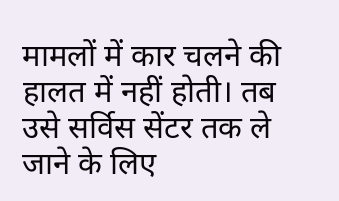मामलों में कार चलने की हालत में नहीं होती। तब उसे सर्विस सेंटर तक ले जाने के लिए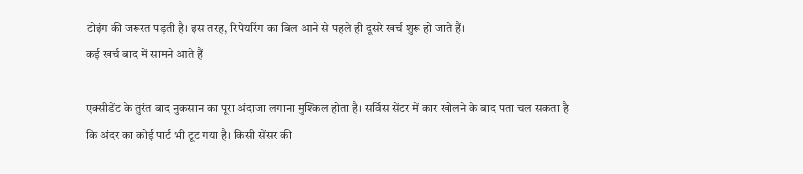टोइंग की जरूरत पड़ती है। इस तरह, रिपेयरिंग का बिल आने से पहले ही दूसरे खर्च शुरू हो जाते हैं।
कई खर्च बाद में सामने आते हैं

एक्सीडेंट के तुरंत बाद नुकसान का पूरा अंदाजा लगाना मुश्किल होता है। सर्विस सेंटर में कार खोलने के बाद पता चल सकता है कि अंदर का कोई पार्ट भी टूट गया है। किसी सेंसर की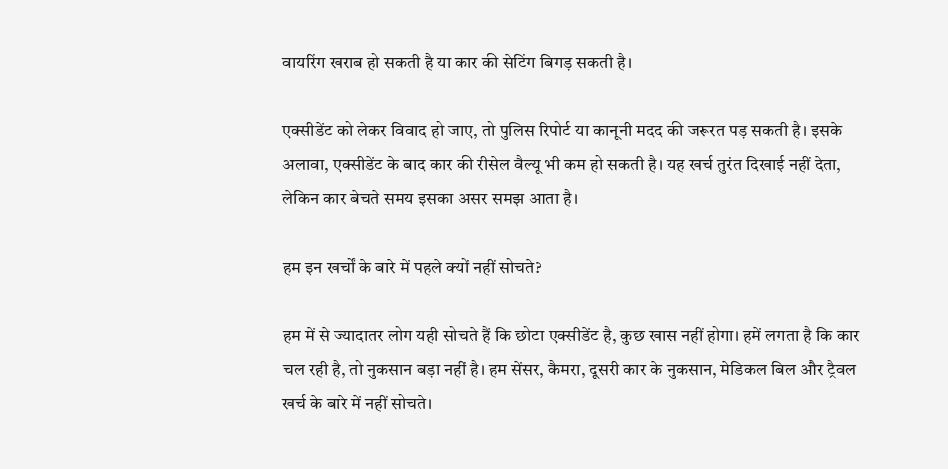वायरिंग खराब हो सकती है या कार की सेटिंग बिगड़ सकती है।

एक्सीडेंट को लेकर विवाद हो जाए, तो पुलिस रिपोर्ट या कानूनी मदद की जरूरत पड़ सकती है। इसके अलावा, एक्सीडेंट के बाद कार की रीसेल वैल्यू भी कम हो सकती है। यह खर्च तुरंत दिखाई नहीं देता, लेकिन कार बेचते समय इसका असर समझ आता है।

हम इन खर्चों के बारे में पहले क्यों नहीं सोचते?

हम में से ज्यादातर लोग यही सोचते हैं कि छोटा एक्सीडेंट है, कुछ खास नहीं होगा। हमें लगता है कि कार चल रही है, तो नुकसान बड़ा नहीं है। हम सेंसर, कैमरा, दूसरी कार के नुकसान, मेडिकल बिल और ट्रैवल खर्च के बारे में नहीं सोचते।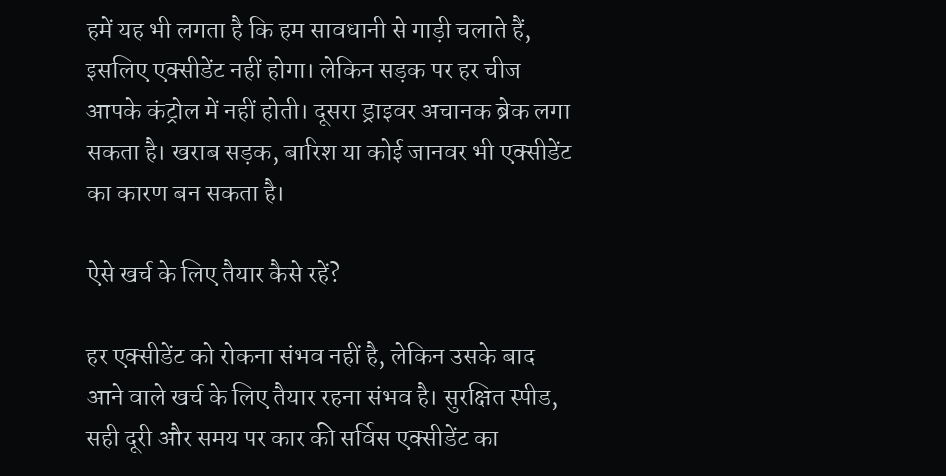हमें यह भी लगता है कि हम सावधानी से गाड़ी चलाते हैं, इसलिए एक्सीडेंट नहीं होगा। लेकिन सड़क पर हर चीज आपके कंट्रोल में नहीं होती। दूसरा ड्राइवर अचानक ब्रेक लगा सकता है। खराब सड़क, बारिश या कोई जानवर भी एक्सीडेंट का कारण बन सकता है।

ऐसे खर्च के लिए तैयार कैसे रहें?

हर एक्सीडेंट को रोकना संभव नहीं है, लेकिन उसके बाद आने वाले खर्च के लिए तैयार रहना संभव है। सुरक्षित स्पीड, सही दूरी और समय पर कार की सर्विस एक्सीडेंट का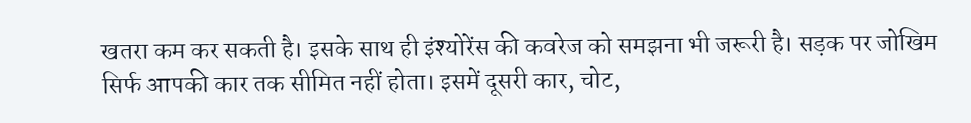खतरा कम कर सकती है। इसके साथ ही इंश्योरेंस की कवरेज को समझना भी जरूरी है। सड़क पर जोखिम सिर्फ आपकी कार तक सीमित नहीं होता। इसमें दूसरी कार, चोट,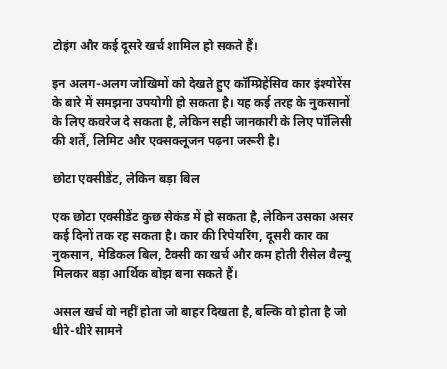टोइंग और कई दूसरे खर्च शामिल हो सकते हैं।

इन अलग-अलग जोखिमों को देखते हुए कॉम्प्रिहेंसिव कार इंश्योरेंस के बारे में समझना उपयोगी हो सकता है। यह कई तरह के नुकसानों के लिए कवरेज दे सकता है, लेकिन सही जानकारी के लिए पॉलिसी की शर्तें, लिमिट और एक्सक्लूजन पढ़ना जरूरी है।

छोटा एक्सीडेंट, लेकिन बड़ा बिल

एक छोटा एक्सीडेंट कुछ सेकंड में हो सकता है, लेकिन उसका असर कई दिनों तक रह सकता है। कार की रिपेयरिंग, दूसरी कार का नुकसान, मेडिकल बिल, टैक्सी का खर्च और कम होती रीसेल वैल्यू मिलकर बड़ा आर्थिक बोझ बना सकते हैं।

असल खर्च वो नहीं होता जो बाहर दिखता है, बल्कि वो होता है जो धीरे-धीरे सामने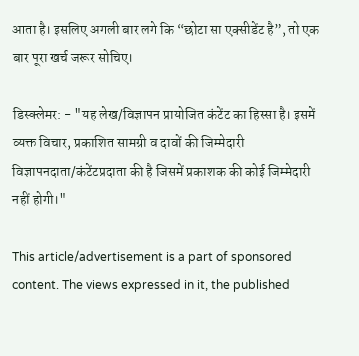आता है। इसलिए अगली बार लगे कि “छोटा सा एक्सीडेंट है”, तो एक बार पूरा खर्च जरूर सोचिए।

डिस्क्लेमर: - "यह लेख/विज्ञापन प्रायोजित कंटेंट का हिस्सा है। इसमें व्यक्त विचार, प्रकाशित सामग्री व दावों की जिम्मेदारी विज्ञापनदाता/कंटेंटप्रदाता की है जिसमें प्रकाशक की कोई जिम्मेदारी नहीं होगी।"

This article/advertisement is a part of sponsored content. The views expressed in it, the published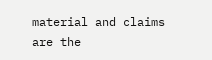material and claims are the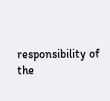responsibility of the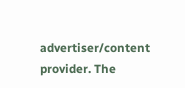advertiser/content provider. The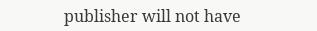publisher will not have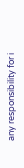any responsibility for i